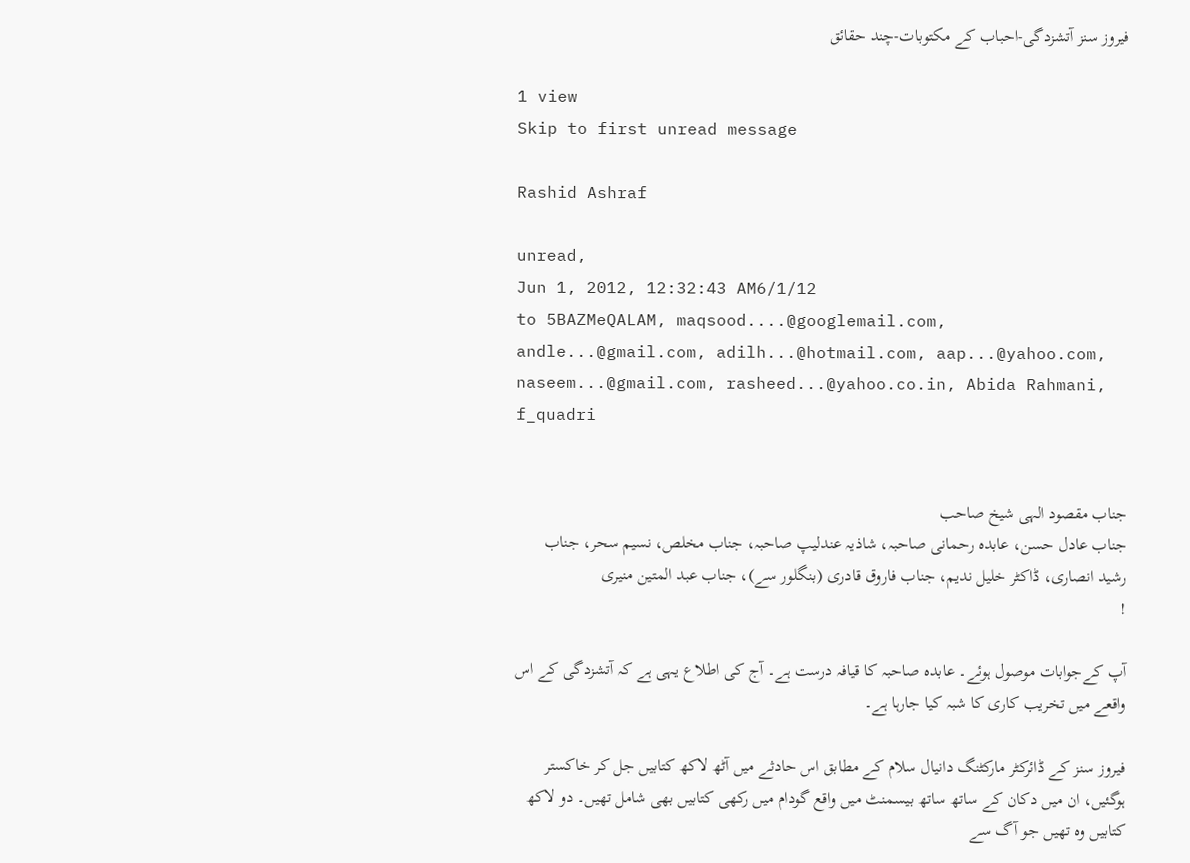فیروز سنز آتشزدگی-احباب کے مکتوبات-چند حقائق

1 view
Skip to first unread message

Rashid Ashraf

unread,
Jun 1, 2012, 12:32:43 AM6/1/12
to 5BAZMeQALAM, maqsood....@googlemail.com, andle...@gmail.com, adilh...@hotmail.com, aap...@yahoo.com, naseem...@gmail.com, rasheed...@yahoo.co.in, Abida Rahmani, f_quadri


جناب مقصود الہی شیخ صاحب
جناب عادل حسن، عابدہ رحمانی صاحبہ، شاذیہ عندلیپ صاحبہ، جناب مخلص، نسیم سحر، جناب رشید انصاری، ڈاکٹر خلیل ندیم، جناب فاروق قادری (بنگلور سے)، جناب عبد المتین منیری
!

آپ کےجوابات موصول ہوئے۔ عابدہ صاحبہ کا قیافہ درست ہے۔ آج کی اطلاع یہی ہے کہ آتشزدگی کے اس واقعے میں تخریب کاری کا شبہ کیا جارہا ہے۔

فیروز سنز کے ڈائرکٹر مارکٹنگ دانیال سلام کے مطابق اس حادثے میں آٹھ لاکھ کتابیں جل کر خاکستر
ہوگئیں، ان میں دکان کے ساتھ ساتھ بیسمنٹ میں واقع گودام میں رکھی کتابیں بھی شامل تھیں۔ دو لاکھ کتابیں وہ تھیں جو آگ سے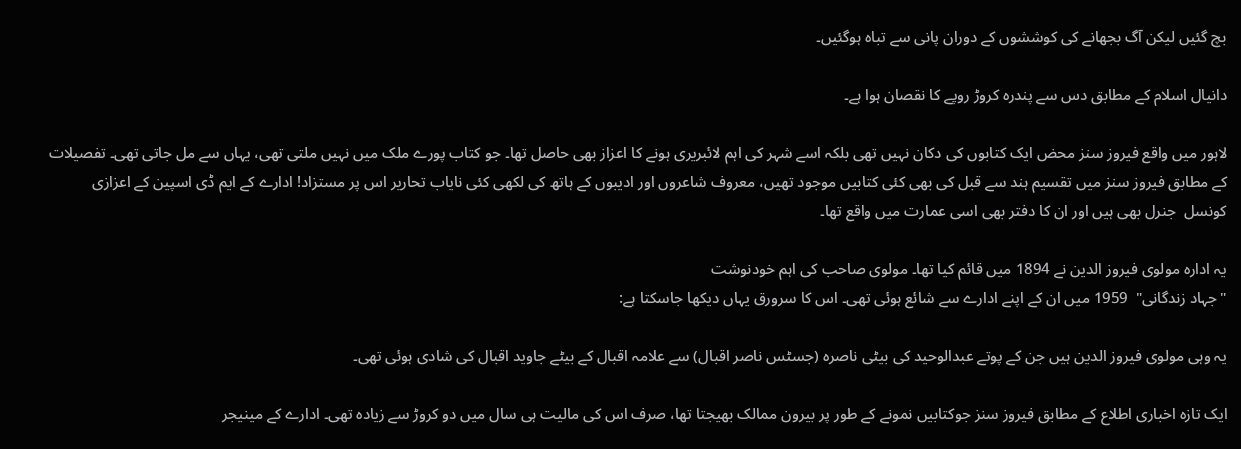بچ گئیں لیکن آگ بجھانے کی کوششوں کے دوران پانی سے تباہ ہوگئیں۔

دانیال اسلام کے مطابق دس سے پندرہ کروڑ روپے کا نقصان ہوا ہے۔

لاہور میں واقع فیروز سنز محض ایک کتابوں کی دکان نہیں تھی بلکہ اسے شہر کی اہم لائبریری ہونے کا اعزاز بھی حاصل تھا۔ جو کتاب پورے ملک میں نہیں ملتی تھی، یہاں سے مل جاتی تھی۔ تفصیلات کے مطابق فیروز سنز میں تقسیم ہند سے قبل کی بھی کئی کتابیں موجود تھیں، معروف شاعروں اور ادیبوں کے ہاتھ کی لکھی کئی نایاب تحاریر اس پر مستزاد! ادارے کے ایم ڈی اسپین کے اعزازی کونسل  جنرل بھی ہیں اور ان کا دفتر بھی اسی عمارت میں واقع تھا۔

یہ ادارہ مولوی فیروز الدین نے 1894 میں قائم کیا تھا۔ مولوی صاحب کی اہم خودنوشت
"جہاد زندگانی"  1959 میں ان کے اپنے ادارے سے شائع ہوئی تھی۔ اس کا سرورق یہاں دیکھا جاسکتا ہے:

یہ وہی مولوی فیروز الدین ہیں جن کے پوتے عبدالوحید کی بیٹی ناصرہ (جسٹس ناصر اقبال) سے علامہ اقبال کے بیٹے جاوید اقبال کی شادی ہوئی تھی۔

ایک تازہ اخباری اطلاع کے مطابق فیروز سنز جوکتابیں نمونے کے طور پر بیرون ممالک بھیجتا تھا، صرف اس کی مالیت ہی سال میں دو کروڑ سے زیادہ تھی۔ ادارے کے مینیجر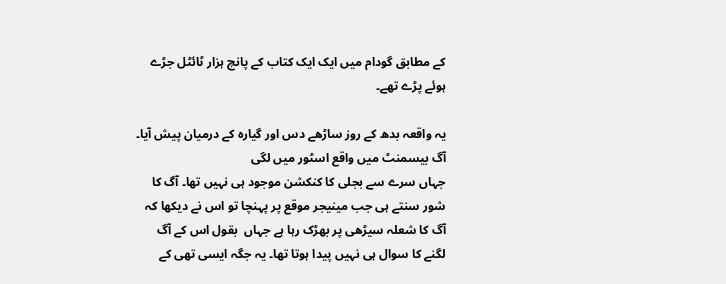کے مطابق گودام میں ایک ایک کتاب کے پانچ ہزار ٹائٹل جڑے ہوئے پڑے تھے۔

یہ واقعہ بدھ کے روز ساڑھے دس اور گیارہ کے درمیان پیش آیا۔ آگ بیسمنٹ میں واقع اسٹور میں لگی
جہاں سرے سے بجلی کا کنکشن موجود ہی نہیں تھا۔ آگ کا شور سنتے ہی جب مینیجر موقع پر پہنچا تو اس نے دیکھا کہ آگ کا شعلہ سیڑھی پر بھڑک رہا ہے جہاں  بقول اس کے آگ لگنے کا سوال ہی نہیں پیدا ہوتا تھا۔ یہ جگہ ایسی تھی کے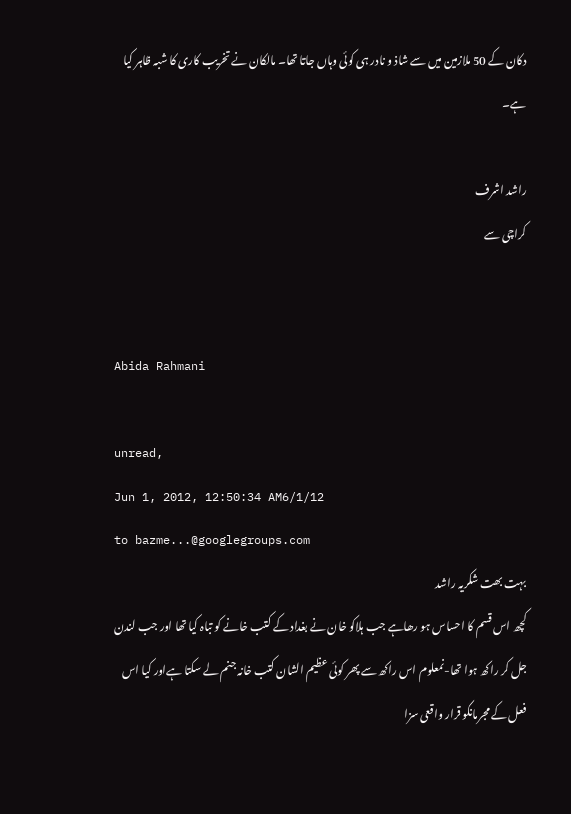دکان کے 50 ملازمین میں سے شاذ و نادر ہی کوئی وہاں جاتا تھا۔ مالکان نے تخریب کاری کا شبہ ظاہر کیا ہے۔

راشد اشرف
کراچی سے


Abida Rahmani

unread,
Jun 1, 2012, 12:50:34 AM6/1/12
to bazme...@googlegroups.com
بہت بھت شکریہ راشد
کچھ اس قسم کا احساس ہو رھاہے جب ہلاکو خان نے بغداد کے کتب خانے کو تباہ کیا تھا اور جب لندن جل کر راکھ ہوا تھا-نمعلوم اس راکھ سے پھر کوئی عظیم الشان کتب خانہ جنم لے سکتا ہےاور کیا اس فعل کے مجرمانکو قرار واقعی سزا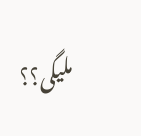ملیگی؟؟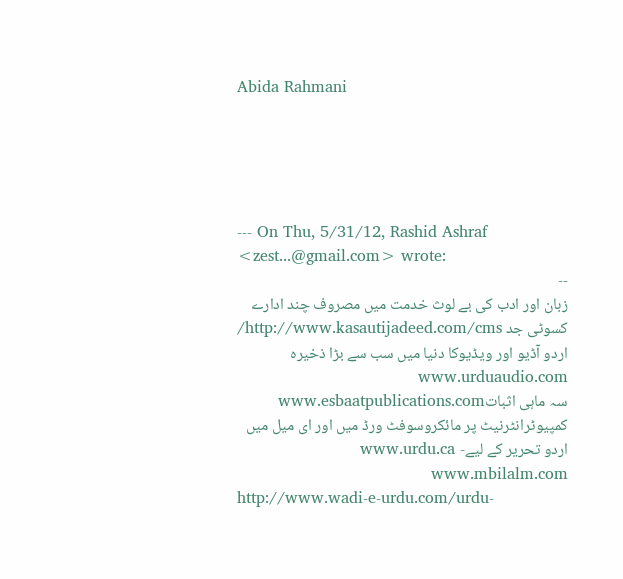Abida Rahmani





--- On Thu, 5/31/12, Rashid Ashraf <zest...@gmail.com> wrote:
--
زبان اور ادب کی بے لوث خدمت میں مصروف چند ادارے
کسوٹی جد http://www.kasautijadeed.com/cms/
اردو آڈیو اور ویڈیوکا دنیا میں سب سے بڑا ذخیرہ www.urduaudio.com
سہ ماہی اثباتwww.esbaatpublications.com
کمپیوٹرانٹرنیٹ پر مائکروسوفٹ ورڈ میں اور ای میل میں اردو تحریر کے لیےwww.urdu.ca - www.mbilalm.com
http://www.wadi-e-urdu.com/urdu-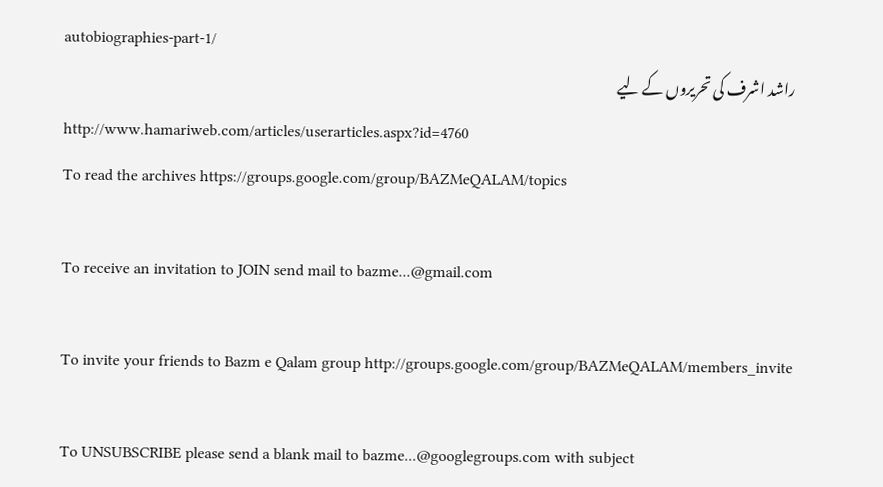autobiographies-part-1/
راشد اشرف کی تحریروں کے لیے
http://www.hamariweb.com/articles/userarticles.aspx?id=4760
To read the archives https://groups.google.com/group/BAZMeQALAM/topics

To receive an invitation to JOIN send mail to bazme...@gmail.com

To invite your friends to Bazm e Qalam group http://groups.google.com/group/BAZMeQALAM/members_invite

To UNSUBSCRIBE please send a blank mail to bazme...@googlegroups.com with subject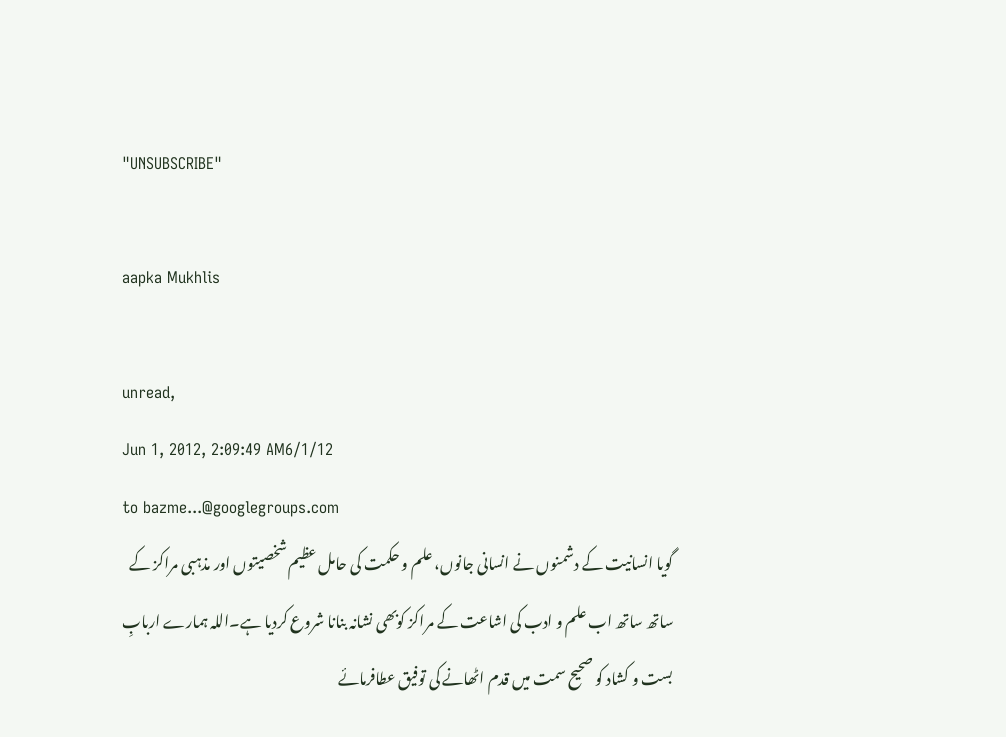"UNSUBSCRIBE"

aapka Mukhlis

unread,
Jun 1, 2012, 2:09:49 AM6/1/12
to bazme...@googlegroups.com
گویا انسانیت کے دشمنوں نے انسانی جانوں، علم و حکمت کی حامل عظیم شخصیتوں اور مذہبی مراکز کے ساتھ ساتھ اب علم و ادب کی اشاعت کے مراکز کوبھی نشانہ بنانا شروع کردیا ہے۔اللہ ہمارے اربابِ بست و کشاد کو صحیح سمت میں قدم اٹھانے کی توفیق عطافرمائے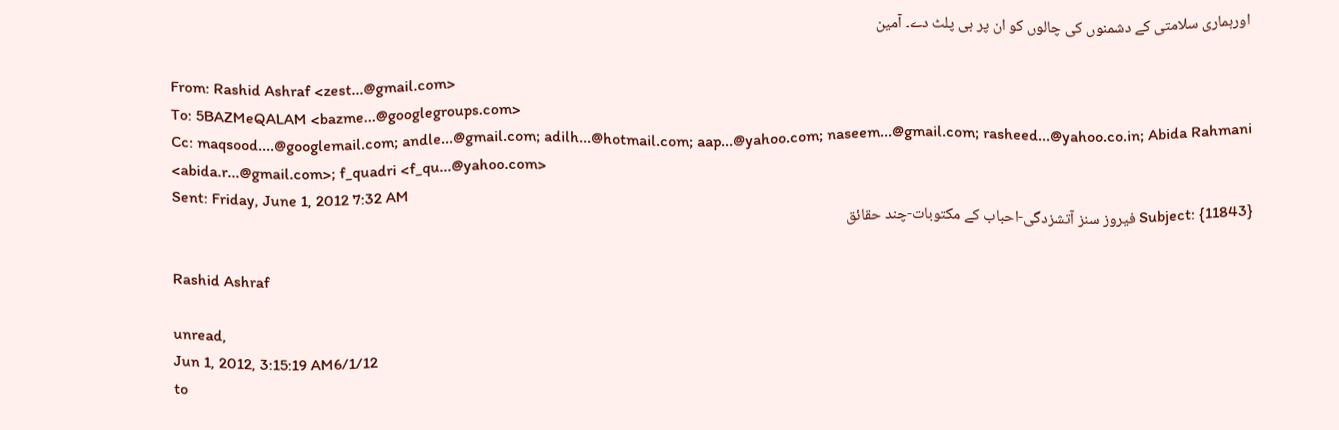اورہماری سلامتی کے دشمنوں کی چالوں کو ان پر ہی پلٹ دے۔ آمین

From: Rashid Ashraf <zest...@gmail.com>
To: 5BAZMeQALAM <bazme...@googlegroups.com>
Cc: maqsood....@googlemail.com; andle...@gmail.com; adilh...@hotmail.com; aap...@yahoo.com; naseem...@gmail.com; rasheed...@yahoo.co.in; Abida Rahmani <abida.r...@gmail.com>; f_quadri <f_qu...@yahoo.com>
Sent: Friday, June 1, 2012 7:32 AM
Subject: {11843} فیروز سنز آتشزدگی-احباب کے مکتوبات-چند حقائق

Rashid Ashraf

unread,
Jun 1, 2012, 3:15:19 AM6/1/12
to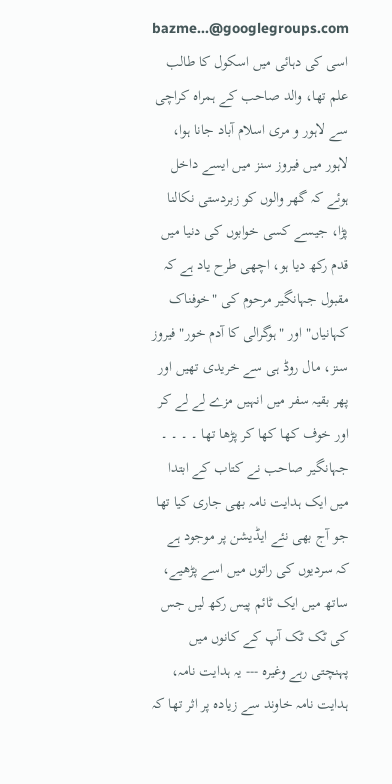bazme...@googlegroups.com
اسی کی دہائی میں اسکول کا طالب علم تھا، والد صاحب کے ہمراہ کراچی سے لاہور و مری اسلام آباد جانا ہوا، لاہور میں فیروز سنز میں ایسے داخل ہوئے کہ گھر والوں کو زبردستی نکالنا پڑا، جیسے کسی خوابوں کی دنیا میں قدم رکھ دیا ہو، اچھی طرح یاد ہے کہ مقبول جہانگیر مرحوم کی "خوفناک کہانیاں" اور "ہوگرالی کا آدم خور" فیروز سنز، مال روڈ ہی سے خریدی تھیں اور پھر بقیہ سفر میں انہیں مزے لے لے کر اور خوف کھا کھا کر پڑھا تھا ۔ ۔ ۔ ۔ جہانگیر صاحب نے کتاب کے ابتدا میں ایک ہدایت نامہ بھی جاری کیا تھا جو آج بھی نئے ایڈیشن پر موجود ہے کہ سردیوں کی راتوں میں اسے پڑھیے، ساتھ میں ایک ٹائم پیس رکھ لیں جس کی ٹک ٹک آپ کے کانوں میں پہنچتی رہے وغیرہ --- یہ ہدایت نامہ، ہدایت نامہ خاوند سے زیادہ پر اثر تھا کہ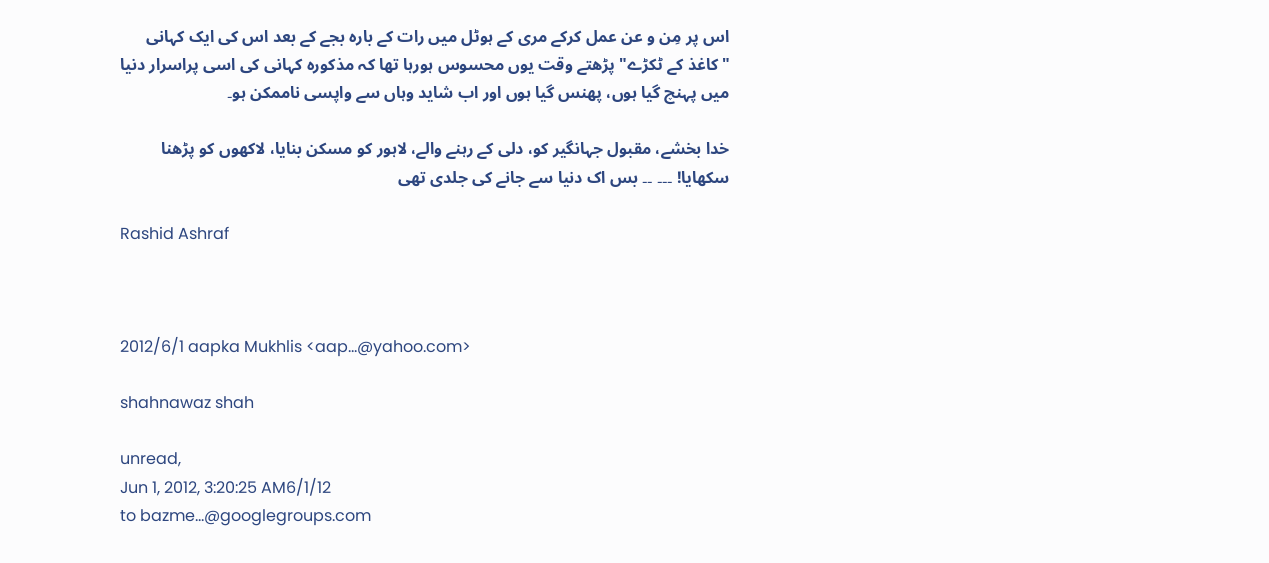اس پر مِن و عن عمل کرکے مری کے ہوٹل میں رات کے بارہ بجے کے بعد اس کی ایک کہانی "کاغذ کے ٹکڑے" پڑھتے وقت یوں محسوس ہورہا تھا کہ مذکورہ کہانی کی اسی پراسرار دنیا میں پہنچ گیا ہوں، پھنس گیا ہوں اور اب شاید وہاں سے واپسی ناممکن ہو۔

خدا بخشے، مقبول جہانگیر کو، دلی کے رہنے والے، لاہور کو مسکن بنایا، لاکھوں کو پڑھنا سکھایا! ۔۔۔ ۔۔ بس اک دنیا سے جانے کی جلدی تھی

Rashid Ashraf



2012/6/1 aapka Mukhlis <aap...@yahoo.com>

shahnawaz shah

unread,
Jun 1, 2012, 3:20:25 AM6/1/12
to bazme...@googlegroups.com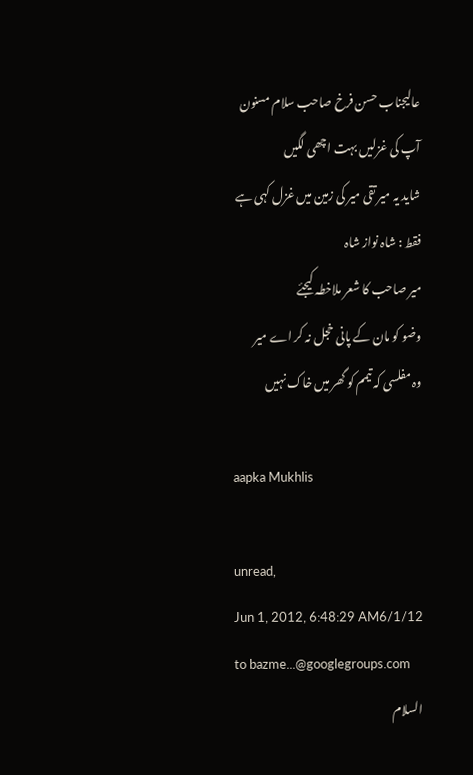عالیجناب حسن فرخ صاحب سلام مسنون
آپ کی غزلیں بہت اچھی لگیں
شاید یہ میر تقی میر کی زمین میں غزل کہی ہے
فقط : شاہ نواز شاہ
میر صاحب کا شعر ملاخطہ کیجئے
وضو کو مان کے پانی خجل نہ کر اے میر
وہ مفلسی کہ تیمم کو گھر میں خاک نہیں

aapka Mukhlis

unread,
Jun 1, 2012, 6:48:29 AM6/1/12
to bazme...@googlegroups.com
السلام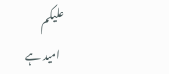علیکم
  امید ہے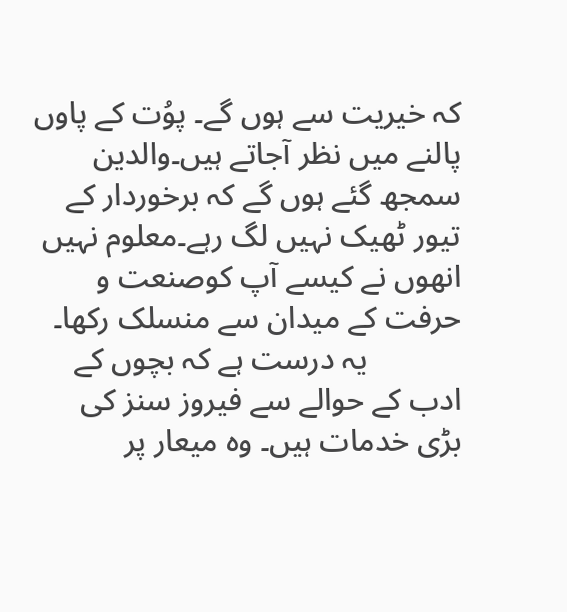کہ خیریت سے ہوں گے۔ پوُت کے پاوں پالنے میں نظر آجاتے ہیں۔والدین سمجھ گئے ہوں گے کہ برخوردار کے تیور ٹھیک نہیں لگ رہے۔معلوم نہیں انھوں نے کیسے آپ کوصنعت و حرفت کے میدان سے منسلک رکھا۔
            یہ درست ہے کہ بچوں کے ادب کے حوالے سے فیروز سنز کی بڑی خدمات ہیں۔ وہ میعار پر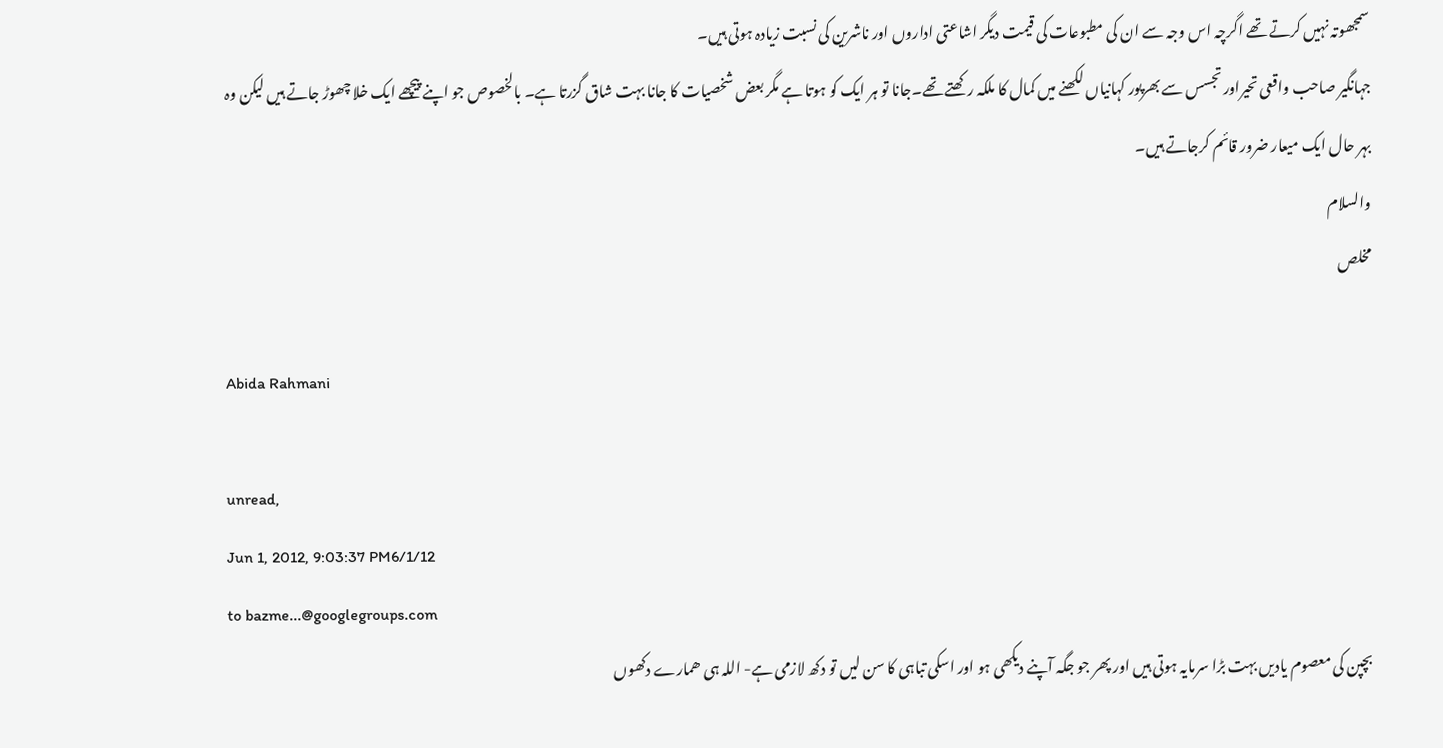سمجھوتہ نہیں کرتے تھے اگرچہ اس وجہ سے ان کی مطبوعات کی قیمت دیگر اشاعتی اداروں اور ناشرین کی نسبت زیادہ ہوتی ہیں۔
جہانگیر صاحب واقعی تحیراور تجسس سے بھرپور کہانیاں لکھنے میں کمال کا ملکہ رکھتے تھے۔جانا تو ہر ایک کو ہوتا ہے مگر بعض شخصیات کا جانا بہت شاق گزرتا ہے۔ بالخصوص جو اپنے پیچھے ایک خلا چھوڑ جاتے ہیں لیکن وہ بہر حال ایک میعار ضرور قائم کرجاتے ہیں۔
والسلام
مخلص

Abida Rahmani

unread,
Jun 1, 2012, 9:03:37 PM6/1/12
to bazme...@googlegroups.com
بچپن کی معصوم یادیں بہت بڑا سرمایہ ہوتی ہیں اور پھر جو جگہ آپنے دیکھی ہو اور اسکی تباہی کا سن لیں تو دکھ لازمی ہے- اللہ ہی ھمارے دکھوں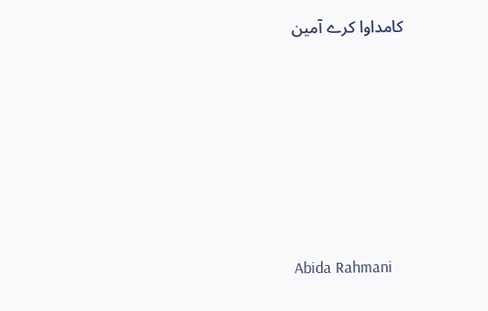کامداوا کرے آمین






Abida Rahmani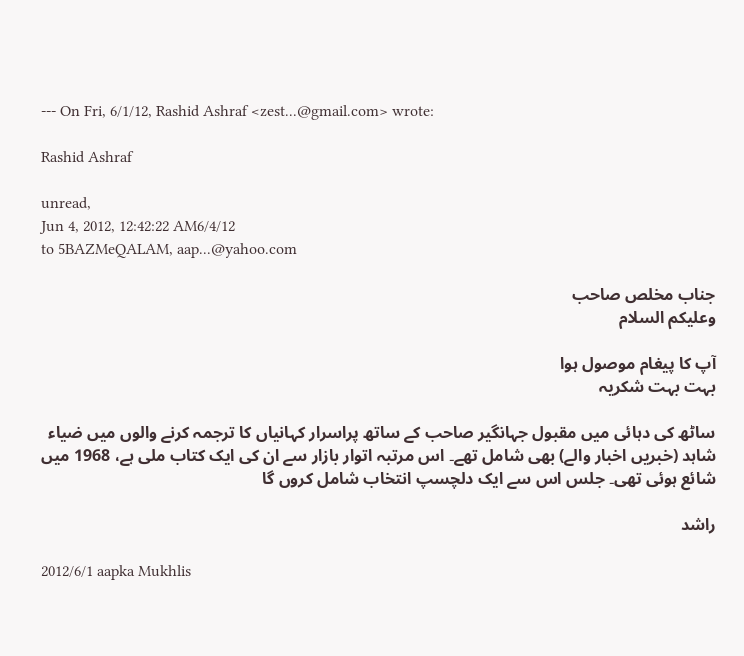--- On Fri, 6/1/12, Rashid Ashraf <zest...@gmail.com> wrote:

Rashid Ashraf

unread,
Jun 4, 2012, 12:42:22 AM6/4/12
to 5BAZMeQALAM, aap...@yahoo.com

جناب مخلص صاحب
وعلیکم السلام

آپ کا پیغام موصول ہوا
بہت بہت شکریہ

ساٹھ کی دہائی میں مقبول جہانگیر صاحب کے ساتھ پراسرار کہانیاں کا ترجمہ کرنے والوں میں ضیاء شاہد (خبریں اخبار والے) بھی شامل تھے۔ اس مرتبہ اتوار بازار سے ان کی ایک کتاب ملی ہے، 1968 میں شائع ہوئی تھی۔ جلس اس سے ایک دلچسپ انتخاب شامل کروں گا

راشد

2012/6/1 aapka Mukhlis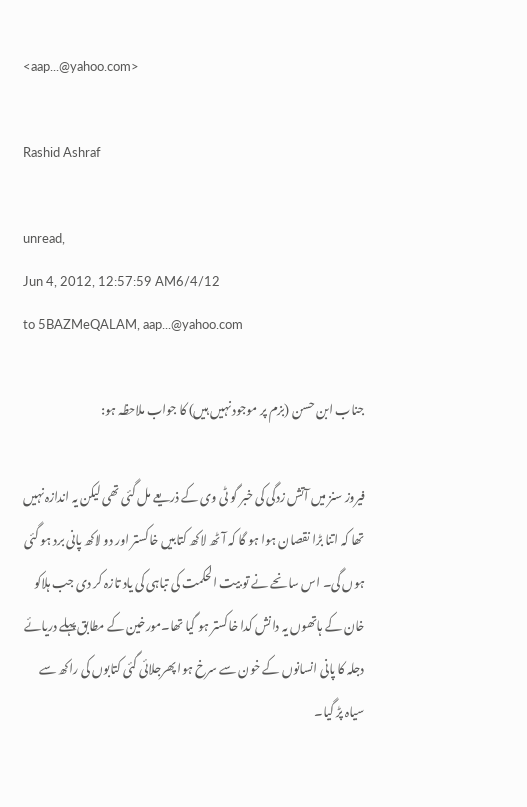<aap...@yahoo.com>

Rashid Ashraf

unread,
Jun 4, 2012, 12:57:59 AM6/4/12
to 5BAZMeQALAM, aap...@yahoo.com

جناب ابن حسن (بزم پر موجود نہیں ہیں) کا جواب ملاحظہ ہو:

فیروز سنز میں آتش زدگی کی خبر گو ٹی وی کے ذریعے مل گئی تھی لیکن یہ اندازہ نہیں تھا کہ اتنا بڑا نقصان ہوا ہو گا کہ آٹھ لاکھ کتابیں خاکستر اور دو لاکھ پانی برد ہو گئی ہوں گی۔ اس سانحے نے تو بیت الحکمت کی تباہی کی یاد تازہ کر دی جب ہلاکو خان کے ہاتھوں یہ دانش کدا خاکستر ہو گیا تھا۔مورخین کے مطابق پہلے دریائے دجلہ کا پانی انسانوں کے خون سے سرخ ہوا پھرجلائی گئی کتابوں کی راکھ سے سیاہ پڑ گیا۔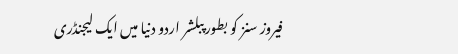فیروز سنز کو بطور پبلشر اردو دنیا میں ایک لیجنڈری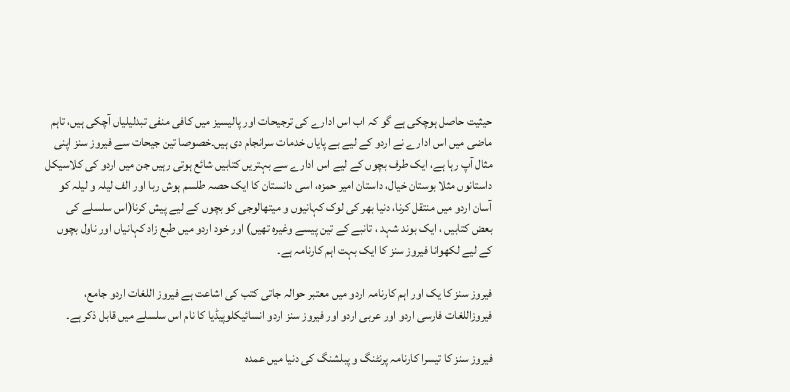حیثیت حاصل ہوچکی ہے گو کہ اب اس ادارے کی ترجیحات اور پالیسیز میں کافی منفی تبدلیلیاں آچکی ہیں، تاہم ماضی میں اس ادارے نے اردو کے لیے بے پایاں خدمات سرانجام دی ہیں۔خصوصا تین جیحات سے فیروز سنز اپنی مثال آپ رہا ہے، ایک طرف بچوں کے لیے اس ادارے سے بہتریں کتابیں شائع ہوتی رہیں جن میں اردو کی کلاسیکل داستانوں مثلا بوستان خیال، داستان امیر حمزہ، اسی دانستان کا ایک حصہ طلسم ہوش ربا اور الف لیلہ و لیلہ کو آسان اردو میں منتقل کرنا، دنیا بھر کی لوک کہانیوں و میتھالوجی کو بچوں کے لیے پیش کرنا(اس سلسلے کی بعض کتابیں ، ایک بوند شہد ، تانبے کے تین پیسے وغیرہ تھیں) اور خود اردو میں طبع زاد کہانیاں اور ناول بچوں کے لیے لکھوانا فیروز سنز کا ایک بہت اہم کارنامہ ہے۔

فیروز سنز کا یک اور اہم کارنامہ اردو میں معتبر حوالہ جاتی کتب کی اشاعت ہے فیروز اللغات اردو جامع، فیروزاللغات فارسی اردو اور عربی اردو اور فیروز سنز اردو انسائیکلوپیڈیا کا نام اس سلسلے میں قابل ذکر ہے۔

فیروز سنز کا تیسرا کارنامہ پرنٹنگ و پبلشنگ کی دنیا میں عمدہ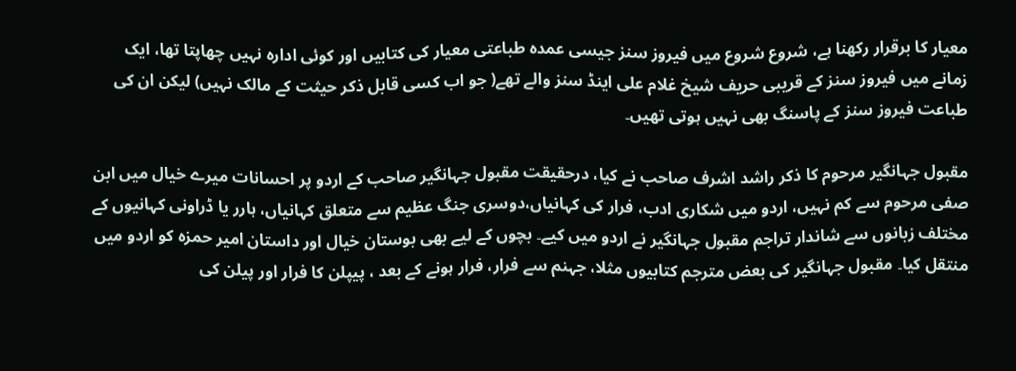معیار کا برقرار رکھنا ہے، شروع شروع میں فیروز سنز جیسی عمدہ طباعتی معیار کی کتابیں اور کوئی ادارہ نہیں چھاپتا تھا، ایک زمانے میں فیروز سنز کے قریبی حریف شیخ غلام علی اینڈ سنز والے تھے( جو اب کسی قابل ذکر حیثت کے مالک نہیں) لیکن ان کی طباعت فیروز سنز کے پاسنگ بھی نہیں ہوتی تھیں۔

مقبول جہانگیر مرحوم کا ذکر راشد اشرف صاحب نے کیا، درحقیقت مقبول جہانگیر صاحب کے اردو پر احسانات میرے خیال میں ابن صفی مرحوم سے کم نہیں، اردو میں شکاری ادب، فرار کی کہانیاں،دوسری جنگ عظیم سے متعلق کہانیاں، ہارر یا ڈراونی کہانیوں کے مختلف زبانوں سے شاندار تراجم مقبول جہانگیر نے اردو میں کیے۔ بچوں کے لیے بھی بوستان خیال اور داستان امیر حمزہ کو اردو میں منتقل کیا۔ مقبول جہانگیر کی بعض مترجم کتابیوں مثلا، جہنم سے فرار، فرار ہونے کے بعد ، پیپلن کا فرار اور پیلن کی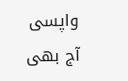واپسی آج بھی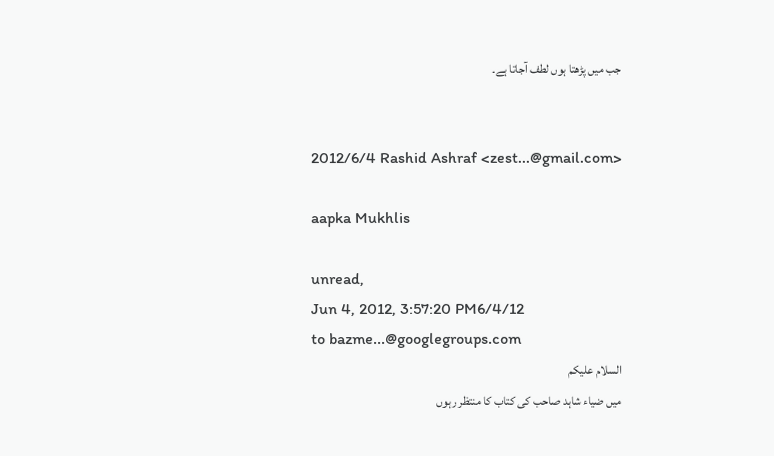جب میں پڑھتا ہوں لطف آجاتا ہے۔


2012/6/4 Rashid Ashraf <zest...@gmail.com>

aapka Mukhlis

unread,
Jun 4, 2012, 3:57:20 PM6/4/12
to bazme...@googlegroups.com
السلام علیکم
میں ضیاء شاہد صاحب کی کتاب کا منتظر رہوں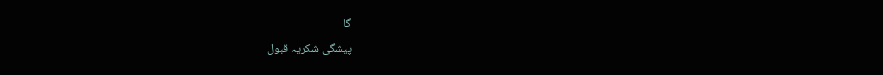گا
پیشگی شکریہ قبول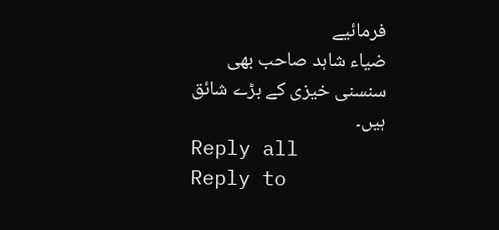فرمائیے
ضیاء شاہد صاحب بھی سنسنی خیزی کے بڑے شائق ہیں۔
Reply all
Reply to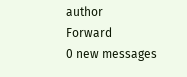author
Forward
0 new messages